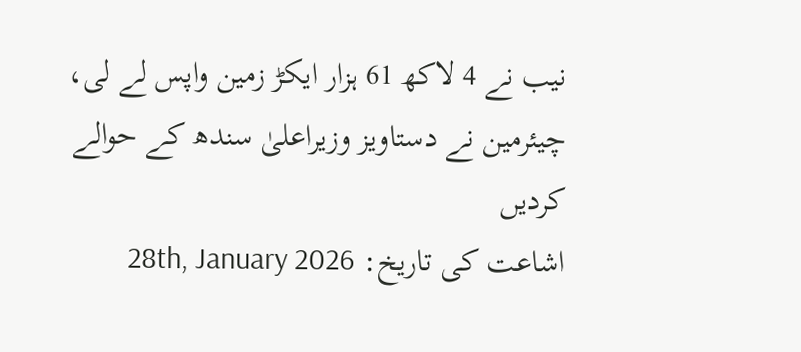نیب نے 4 لاکھ 61 ہزار ایکڑ زمین واپس لے لی، چیئرمین نے دستاویز وزیراعلیٰ سندھ کے حوالے کردیں
اشاعت کی تاریخ: 28th, January 2026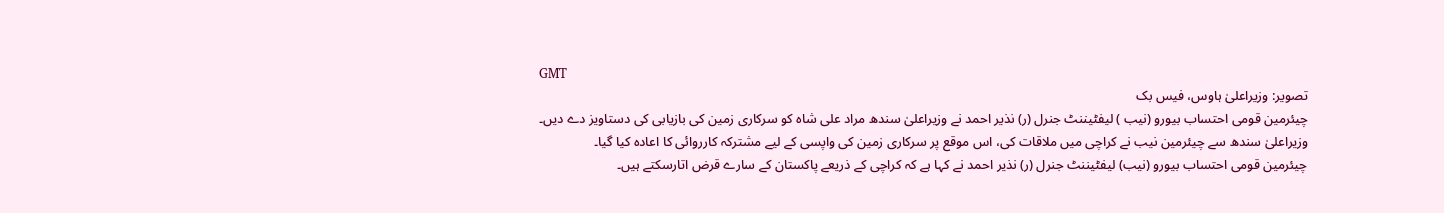GMT
تصویر: وزیراعلیٰ ہاوس، فیس بک
چیئرمین قومی احتساب بیورو (نیب ) لیفٹیننٹ جنرل (ر) نذیر احمد نے وزیراعلیٰ سندھ مراد علی شاہ کو سرکاری زمین کی بازیابی کی دستاویز دے دیں۔
وزیراعلیٰ سندھ سے چیئرمین نیب نے کراچی میں ملاقات کی، اس موقع پر سرکاری زمین کی واپسی کے لیے مشترکہ کارروائی کا اعادہ کیا گیا۔
چیئرمین قومی احتساب بیورو (نیب) لیفٹیننٹ جنرل (ر) نذیر احمد نے کہا ہے کہ کراچی کے ذریعے پاکستان کے سارے قرض اتارسکتے ہیں۔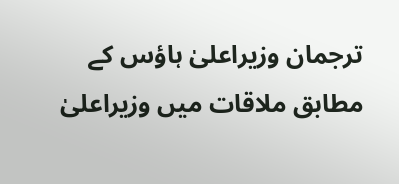ترجمان وزیراعلیٰ ہاؤس کے مطابق ملاقات میں وزیراعلیٰ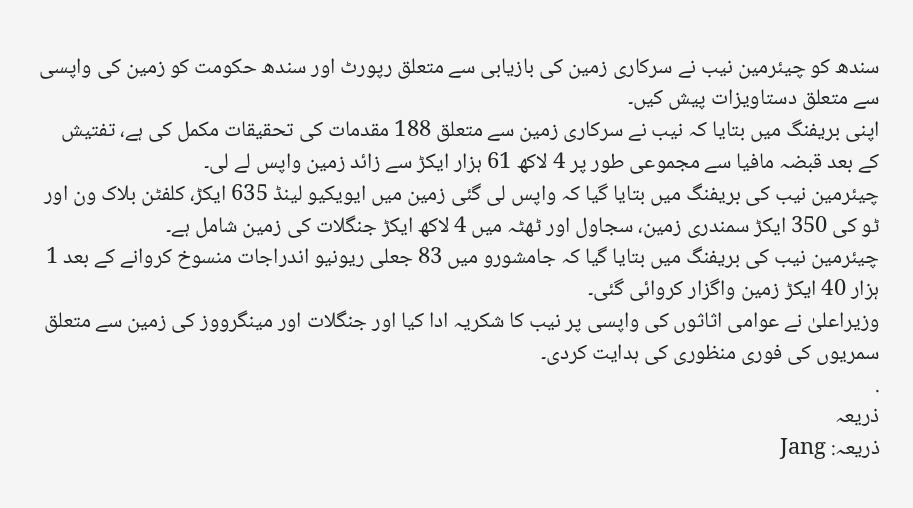سندھ کو چیئرمین نیب نے سرکاری زمین کی بازیابی سے متعلق رپورٹ اور سندھ حکومت کو زمین کی واپسی سے متعلق دستاویزات پیش کیں۔
اپنی بریفنگ میں بتایا کہ نیب نے سرکاری زمین سے متعلق 188 مقدمات کی تحقیقات مکمل کی ہے، تفتیش کے بعد قبضہ مافیا سے مجموعی طور پر 4 لاکھ 61 ہزار ایکڑ سے زائد زمین واپس لے لی۔
چیئرمین نیب کی بریفنگ میں بتایا گیا کہ واپس لی گئی زمین میں ایویکیو لینڈ 635 ایکڑ، کلفٹن بلاک ون اور ٹو کی 350 ایکڑ سمندری زمین، سجاول اور ٹھٹہ میں 4 لاکھ ایکڑ جنگلات کی زمین شامل ہے۔
چیئرمین نیب کی بریفنگ میں بتایا گیا کہ جامشورو میں 83 جعلی ریونیو اندراجات منسوخ کروانے کے بعد 1 ہزار 40 ایکڑ زمین واگزار کروائی گئی۔
وزیراعلیٰ نے عوامی اثاثوں کی واپسی پر نیب کا شکریہ ادا کیا اور جنگلات اور مینگرووز کی زمین سے متعلق سمریوں کی فوری منظوری کی ہدایت کردی۔
.
ذریعہ
ذریعہ: Jang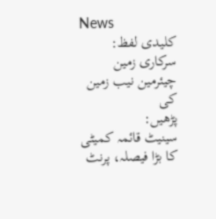News
کلیدی لفظ: سرکاری زمین چیئرمین نیب زمین کی
پڑھیں:
سینیٹ قائمہ کمیٹی کا بڑا فیصلہ، پرنٹ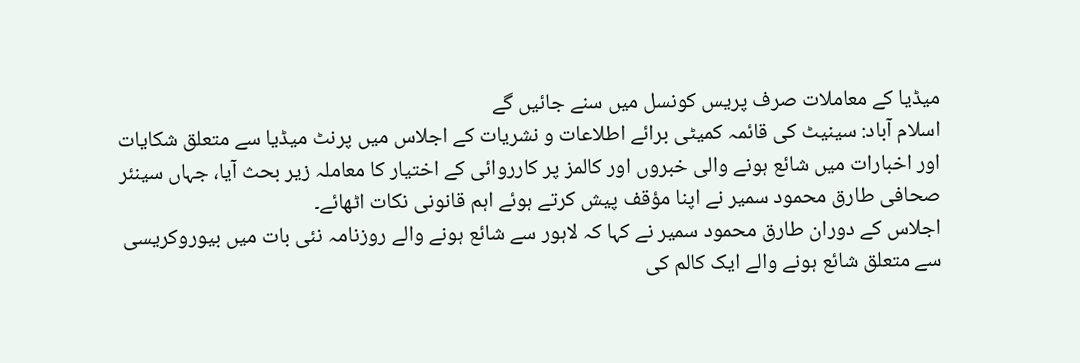میڈیا کے معاملات صرف پریس کونسل میں سنے جائیں گے
اسلام آباد: سینیٹ کی قائمہ کمیٹی برائے اطلاعات و نشریات کے اجلاس میں پرنٹ میڈیا سے متعلق شکایات اور اخبارات میں شائع ہونے والی خبروں اور کالمز پر کارروائی کے اختیار کا معاملہ زیر بحث آیا، جہاں سینئر صحافی طارق محمود سمیر نے اپنا مؤقف پیش کرتے ہوئے اہم قانونی نکات اٹھائے۔
اجلاس کے دوران طارق محمود سمیر نے کہا کہ لاہور سے شائع ہونے والے روزنامہ نئی بات میں بیوروکریسی سے متعلق شائع ہونے والے ایک کالم کی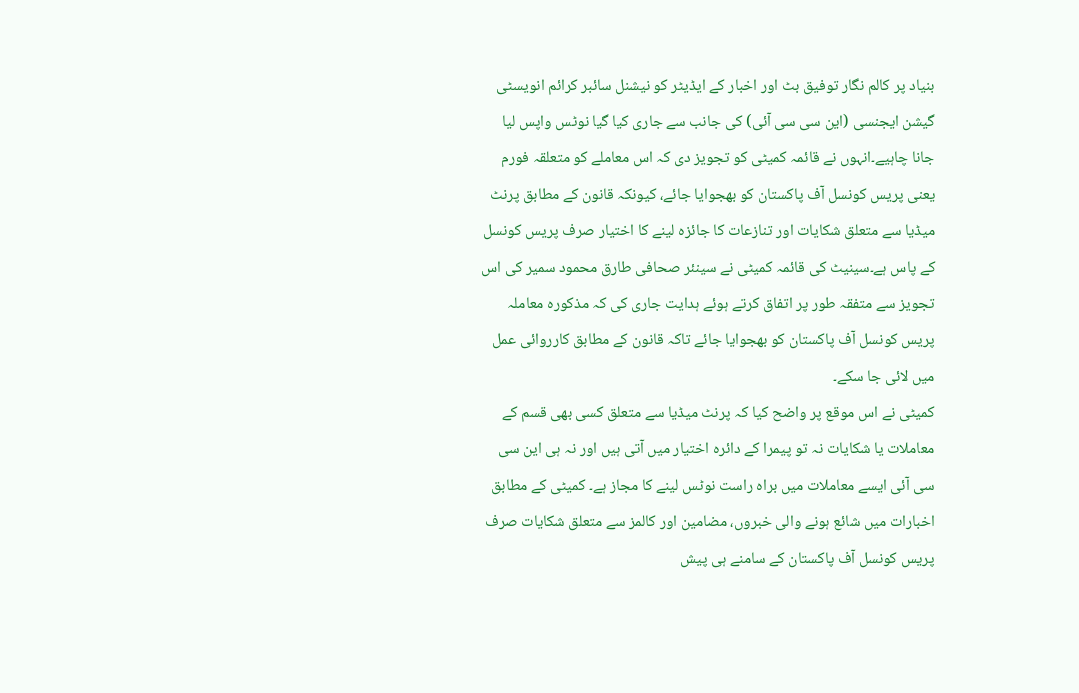بنیاد پر کالم نگار توفیق بٹ اور اخبار کے ایڈیٹر کو نیشنل سائبر کرائم انویسٹی گیشن ایجنسی (این سی سی آئی) کی جانب سے جاری کیا گیا نوٹس واپس لیا جانا چاہیے۔انہوں نے قائمہ کمیٹی کو تجویز دی کہ اس معاملے کو متعلقہ فورم یعنی پریس کونسل آف پاکستان کو بھجوایا جائے، کیونکہ قانون کے مطابق پرنٹ میڈیا سے متعلق شکایات اور تنازعات کا جائزہ لینے کا اختیار صرف پریس کونسل کے پاس ہے۔سینیٹ کی قائمہ کمیٹی نے سینئر صحافی طارق محمود سمیر کی اس تجویز سے متفقہ طور پر اتفاق کرتے ہوئے ہدایت جاری کی کہ مذکورہ معاملہ پریس کونسل آف پاکستان کو بھجوایا جائے تاکہ قانون کے مطابق کارروائی عمل میں لائی جا سکے۔
کمیٹی نے اس موقع پر واضح کیا کہ پرنٹ میڈیا سے متعلق کسی بھی قسم کے معاملات یا شکایات نہ تو پیمرا کے دائرہ اختیار میں آتی ہیں اور نہ ہی این سی سی آئی ایسے معاملات میں براہ راست نوٹس لینے کا مجاز ہے۔ کمیٹی کے مطابق اخبارات میں شائع ہونے والی خبروں، مضامین اور کالمز سے متعلق شکایات صرف پریس کونسل آف پاکستان کے سامنے ہی پیش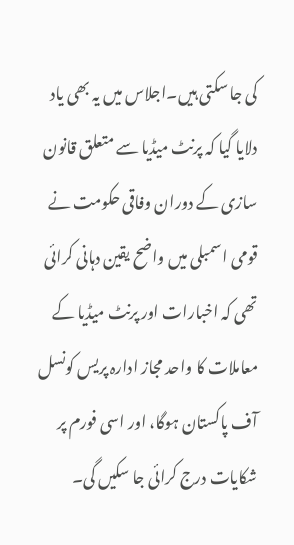کی جا سکتی ہیں۔اجلاس میں یہ بھی یاد دلایا گیا کہ پرنٹ میڈیا سے متعلق قانون سازی کے دوران وفاقی حکومت نے قومی اسمبلی میں واضح یقین دہانی کرائی تھی کہ اخبارات اور پرنٹ میڈیا کے معاملات کا واحد مجاز ادارہ پریس کونسل آف پاکستان ہوگا، اور اسی فورم پر شکایات درج کرائی جا سکیں گی۔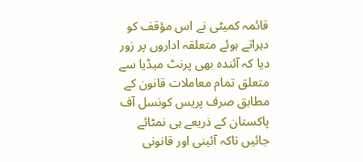قائمہ کمیٹی نے اس مؤقف کو دہراتے ہوئے متعلقہ اداروں پر زور دیا کہ آئندہ بھی پرنٹ میڈیا سے متعلق تمام معاملات قانون کے مطابق صرف پریس کونسل آف پاکستان کے ذریعے ہی نمٹائے جائیں تاکہ آئینی اور قانونی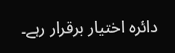دائرہ اختیار برقرار رہے۔